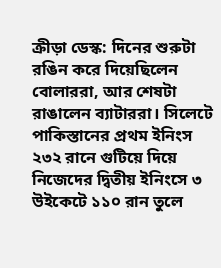ক্রীড়া ডেস্ক: দিনের শুরুটা রঙিন করে দিয়েছিলেন বোলাররা, আর শেষটা রাঙালেন ব্যাটাররা। সিলেটে পাকিস্তানের প্রথম ইনিংস ২৩২ রানে গুটিয়ে দিয়ে নিজেদের দ্বিতীয় ইনিংসে ৩ উইকেটে ১১০ রান তুলে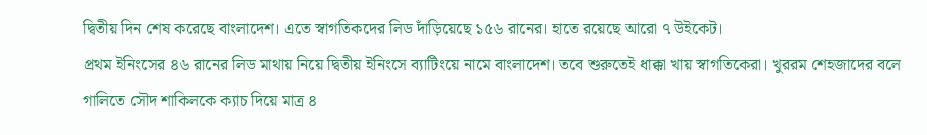দ্বিতীয় দিন শেষ করেছে বাংলাদেশ। এতে স্বাগতিকদের লিড দাঁড়িয়েছে ১৫৬ রানের। হাতে রয়েছে আরো ৭ উইকেট।
প্রথম ইনিংসের ৪৬ রানের লিড মাথায় নিয়ে দ্বিতীয় ইনিংসে ব্যাটিংয়ে নামে বাংলাদেশ। তবে শুরুতেই ধাক্কা খায় স্বাগতিকেরা। খুররম শেহজাদের বলে গালিতে সৌদ শাকিলকে ক্যাচ দিয়ে মাত্র ৪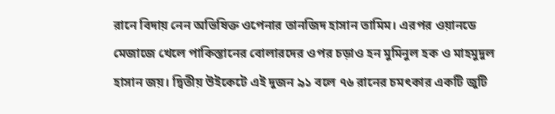রানে বিদায় নেন অভিষিক্ত ওপেনার তানজিদ হাসান তামিম। এরপর ওয়ানডে মেজাজে খেলে পাকিস্তানের বোলারদের ওপর চড়াও হন মুমিনুল হক ও মাহমুদুল হাসান জয়। দ্বিতীয় উইকেটে এই দুজন ৯১ বলে ৭৬ রানের চমৎকার একটি জুটি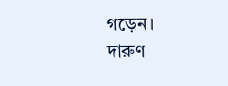গড়েন।
দারুণ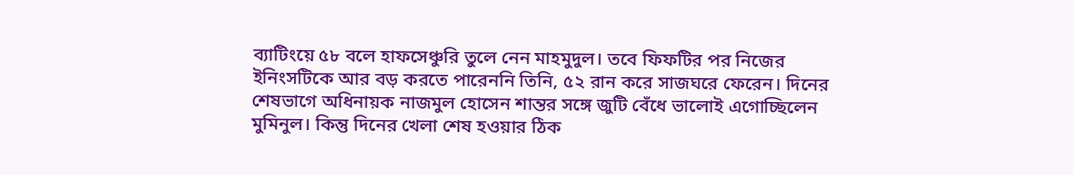ব্যাটিংয়ে ৫৮ বলে হাফসেঞ্চুরি তুলে নেন মাহমুদুল। তবে ফিফটির পর নিজের ইনিংসটিকে আর বড় করতে পারেননি তিনি, ৫২ রান করে সাজঘরে ফেরেন। দিনের শেষভাগে অধিনায়ক নাজমুল হোসেন শান্তর সঙ্গে জুটি বেঁধে ভালোই এগোচ্ছিলেন মুমিনুল। কিন্তু দিনের খেলা শেষ হওয়ার ঠিক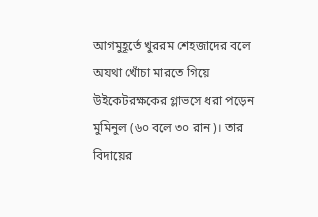আগমুহূর্তে খুররম শেহজাদের বলে অযথা খোঁচা মারতে গিয়ে উইকেটরক্ষকের গ্লাভসে ধরা পড়েন মুমিনুল (৬০ বলে ৩০ রান)। তার বিদায়ের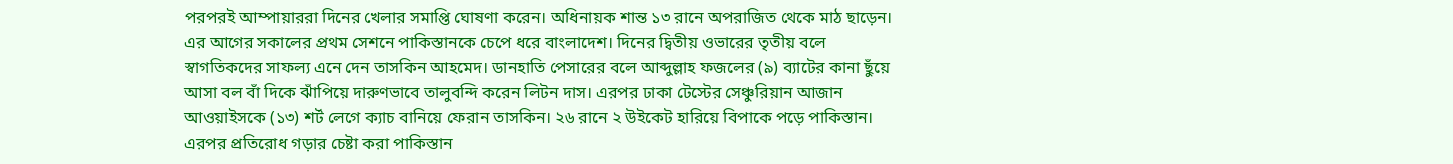পরপরই আম্পায়াররা দিনের খেলার সমাপ্তি ঘোষণা করেন। অধিনায়ক শান্ত ১৩ রানে অপরাজিত থেকে মাঠ ছাড়েন।
এর আগের সকালের প্রথম সেশনে পাকিস্তানকে চেপে ধরে বাংলাদেশ। দিনের দ্বিতীয় ওভারের তৃতীয় বলে স্বাগতিকদের সাফল্য এনে দেন তাসকিন আহমেদ। ডানহাতি পেসারের বলে আব্দুল্লাহ ফজলের (৯) ব্যাটের কানা ছুঁয়ে আসা বল বাঁ দিকে ঝাঁপিয়ে দারুণভাবে তালুবন্দি করেন লিটন দাস। এরপর ঢাকা টেস্টের সেঞ্চুরিয়ান আজান আওয়াইসকে (১৩) শর্ট লেগে ক্যাচ বানিয়ে ফেরান তাসকিন। ২৬ রানে ২ উইকেট হারিয়ে বিপাকে পড়ে পাকিস্তান। এরপর প্রতিরোধ গড়ার চেষ্টা করা পাকিস্তান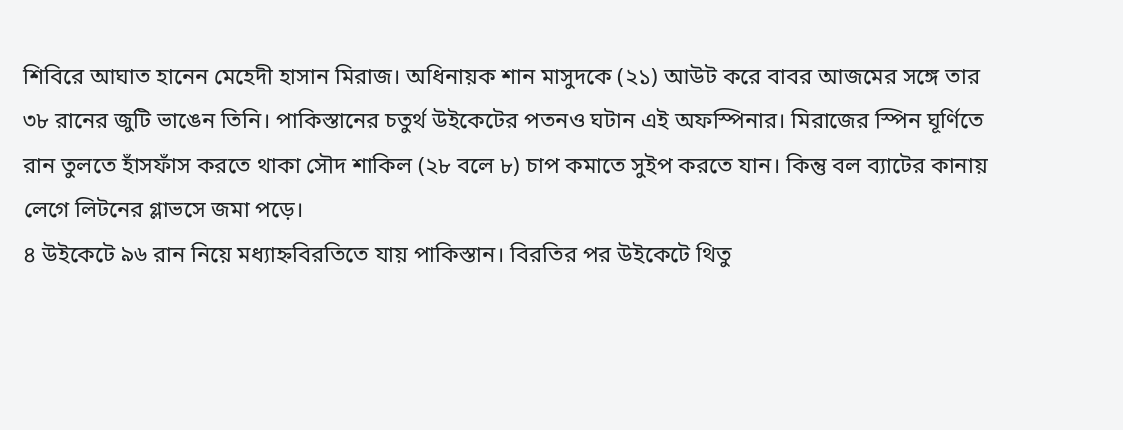শিবিরে আঘাত হানেন মেহেদী হাসান মিরাজ। অধিনায়ক শান মাসুদকে (২১) আউট করে বাবর আজমের সঙ্গে তার ৩৮ রানের জুটি ভাঙেন তিনি। পাকিস্তানের চতুর্থ উইকেটের পতনও ঘটান এই অফস্পিনার। মিরাজের স্পিন ঘূর্ণিতে রান তুলতে হাঁসফাঁস করতে থাকা সৌদ শাকিল (২৮ বলে ৮) চাপ কমাতে সুইপ করতে যান। কিন্তু বল ব্যাটের কানায় লেগে লিটনের গ্লাভসে জমা পড়ে।
৪ উইকেটে ৯৬ রান নিয়ে মধ্যাহ্নবিরতিতে যায় পাকিস্তান। বিরতির পর উইকেটে থিতু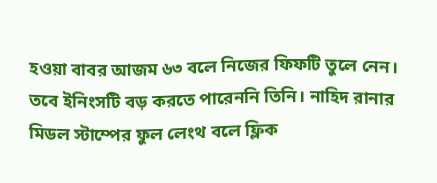হওয়া বাবর আজম ৬৩ বলে নিজের ফিফটি তুলে নেন। তবে ইনিংসটি বড় করতে পারেননি তিনি। নাহিদ রানার মিডল স্টাম্পের ফুল লেংথ বলে ফ্লিক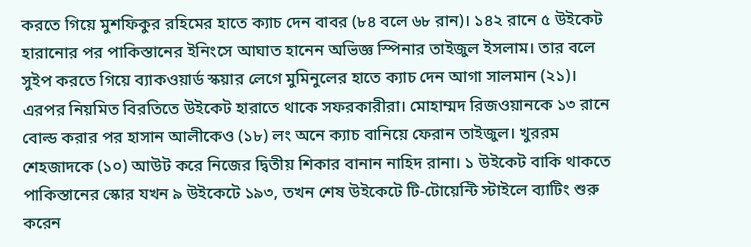করতে গিয়ে মুশফিকুর রহিমের হাতে ক্যাচ দেন বাবর (৮৪ বলে ৬৮ রান)। ১৪২ রানে ৫ উইকেট হারানোর পর পাকিস্তানের ইনিংসে আঘাত হানেন অভিজ্ঞ স্পিনার তাইজুল ইসলাম। তার বলে সুইপ করতে গিয়ে ব্যাকওয়ার্ড স্কয়ার লেগে মুমিনুলের হাতে ক্যাচ দেন আগা সালমান (২১)।
এরপর নিয়মিত বিরতিতে উইকেট হারাতে থাকে সফরকারীরা। মোহাম্মদ রিজওয়ানকে ১৩ রানে বোল্ড করার পর হাসান আলীকেও (১৮) লং অনে ক্যাচ বানিয়ে ফেরান তাইজুল। খুররম শেহজাদকে (১০) আউট করে নিজের দ্বিতীয় শিকার বানান নাহিদ রানা। ১ উইকেট বাকি থাকতে পাকিস্তানের স্কোর যখন ৯ উইকেটে ১৯৩, তখন শেষ উইকেটে টি-টোয়েন্টি স্টাইলে ব্যাটিং শুরু করেন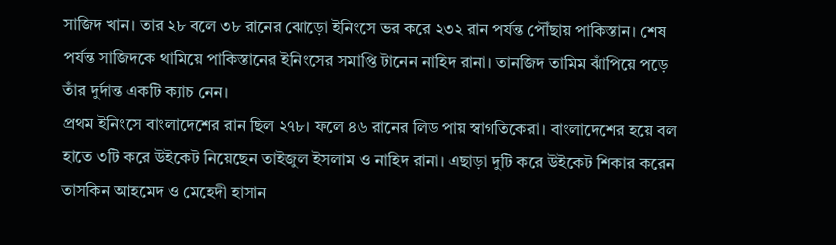সাজিদ খান। তার ২৮ বলে ৩৮ রানের ঝোড়ো ইনিংসে ভর করে ২৩২ রান পর্যন্ত পৌঁছায় পাকিস্তান। শেষ পর্যন্ত সাজিদকে থামিয়ে পাকিস্তানের ইনিংসের সমাপ্তি টানেন নাহিদ রানা। তানজিদ তামিম ঝাঁপিয়ে পড়ে তাঁর দুর্দান্ত একটি ক্যাচ নেন।
প্রথম ইনিংসে বাংলাদেশের রান ছিল ২৭৮। ফলে ৪৬ রানের লিড পায় স্বাগতিকেরা। বাংলাদেশের হয়ে বল হাতে ৩টি করে উইকেট নিয়েছেন তাইজুল ইসলাম ও নাহিদ রানা। এছাড়া দুটি করে উইকেট শিকার করেন তাসকিন আহমেদ ও মেহেদী হাসান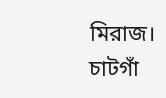মিরাজ।
চাটগাঁ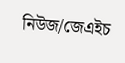নিউজ/জেএইচ